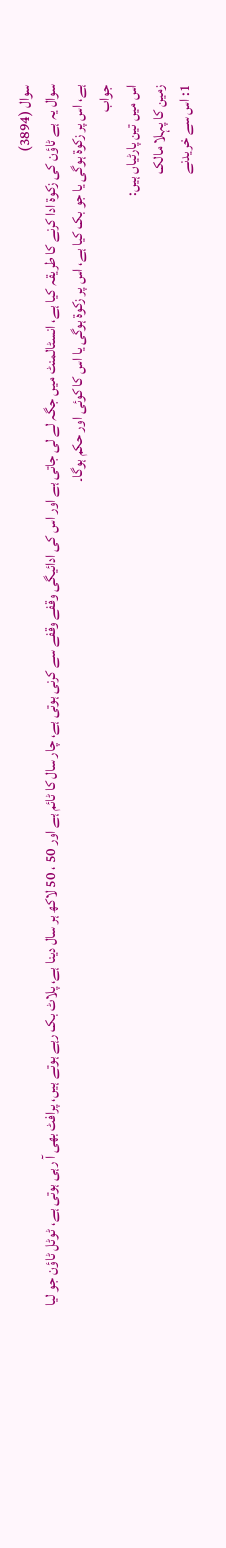سوال (3894)
سوال یہ ہے ٹاؤن کی زکوۃ ادا کرنے کا طریقہ کیا ہے، انسٹالمنٹ میں جگہ لے لی جاتی ہے اور اس کی ادائیگی وقفے وقفے سے کرنی ہوتی ہے، چار سال کا ٹائم ہے اور 50 ، 50 لاکھ ہر سال دینا ہے، پلاٹ بک رہے ہوتے ہیں، پرافٹ بھی آ رہی ہوتی ہے، ٹوٹل ٹاؤن جو لیا ہے، اس پر زکوۃ ہوگی یا جو بک کیا ہے، اس پر زکوۃ ہوگی یا اس کا کوئی اور حکم ہوگا۔
جواب
اس میں تین پارٹیاں ہیں:
زمین کا پہلا مالک
1: اس سے خریدنے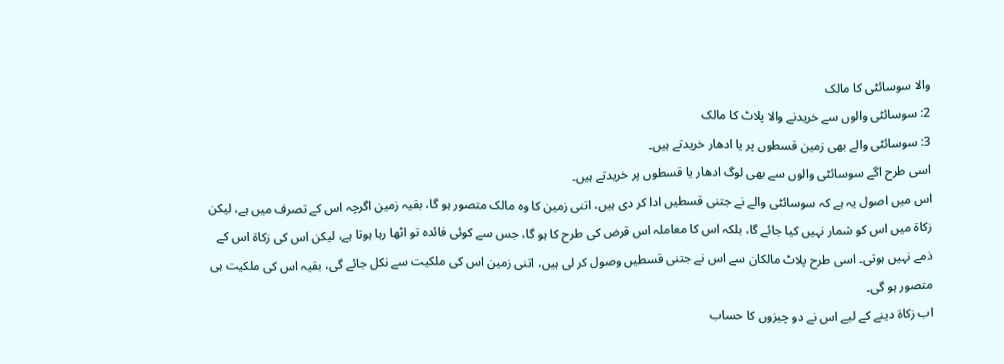والا سوسائٹی کا مالک
2: سوسائٹی والوں سے خریدنے والا پلاٹ کا مالک
3: سوسائٹی والے بھی زمین قسطوں پر یا ادھار خریدتے ہیں۔
اسی طرح اگے سوسائٹی والوں سے بھی لوگ ادھار یا قسطوں پر خریدتے ہیں۔
اس میں اصول یہ ہے کہ سوسائٹی والے نے جتنی قسطیں ادا کر دی ہیں، اتنی زمین کا وہ مالک متصور ہو گا، بقیہ زمین اگرچہ اس کے تصرف میں ہے، لیکن زکاۃ میں اس کو شمار نہیں کیا جائے گا، بلکہ اس کا معاملہ اس قرض کی طرح کا ہو گا، جس سے کوئی فائدہ تو اٹھا رہا ہوتا ہے، لیکن اس کی زکاۃ اس کے ذمے نہیں ہوتی۔ اسی طرح پلاٹ مالکان سے اس نے جتنی قسطیں وصول کر لی ہیں، اتنی زمین اس کی ملکیت سے نکل جائے گی، بقیہ اس کی ملکیت ہی متصور ہو گی۔
اب زکاۃ دینے کے لیے اس نے دو چیزوں کا حساب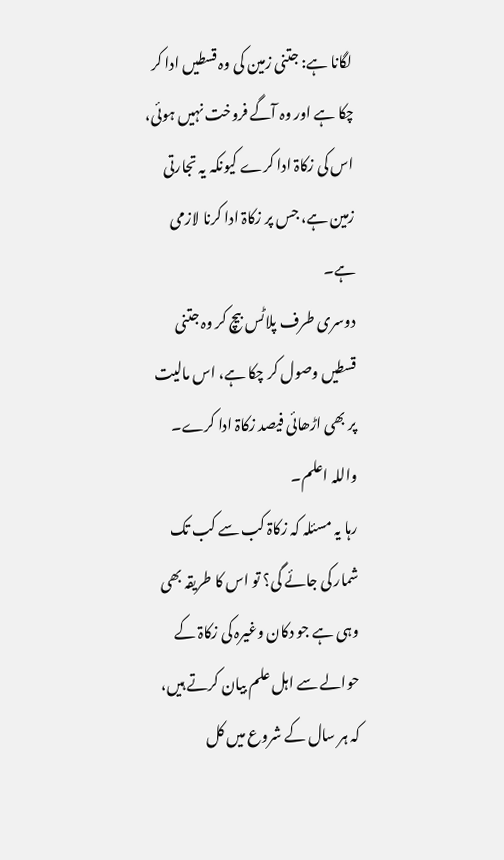لگانا ہے: جتنی زمین کی وہ قسطیں ادا کر چکا ہے اور وہ آگے فروخت نہیں ہوئی، اس کی زکاۃ ادا کرے کیونکہ یہ تجارتی زمین ہے، جس پر زکاۃ ادا کرنا لازمی ہے۔
دوسری طرف پلاٹس بیچ کر وہ جتنی قسطیں وصول کر چکا ہے، اس مالیت پر بھی اڑھائی فیصد زکاۃ ادا کرے۔ واللہ اعلم۔
رہا یہ مسئلہ کہ زکاۃ کب سے کب تک شمار کی جائے گی؟ تو اس کا طریقہ بھی وہی ہے جو دکان وغیرہ کی زکاۃ کے حوالے سے اہل علم بیان کرتے ہیں، کہ ہر سال کے شروع میں کل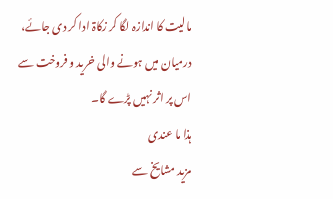مالیت کا اندازہ لگا کر زکاۃ ادا کر دی جائے، درمیان میں ہونے والی خرید و فروخت سے اس پر اثر نہیں پڑے گا۔
ہذا ما عندی
مزید مشایخ سے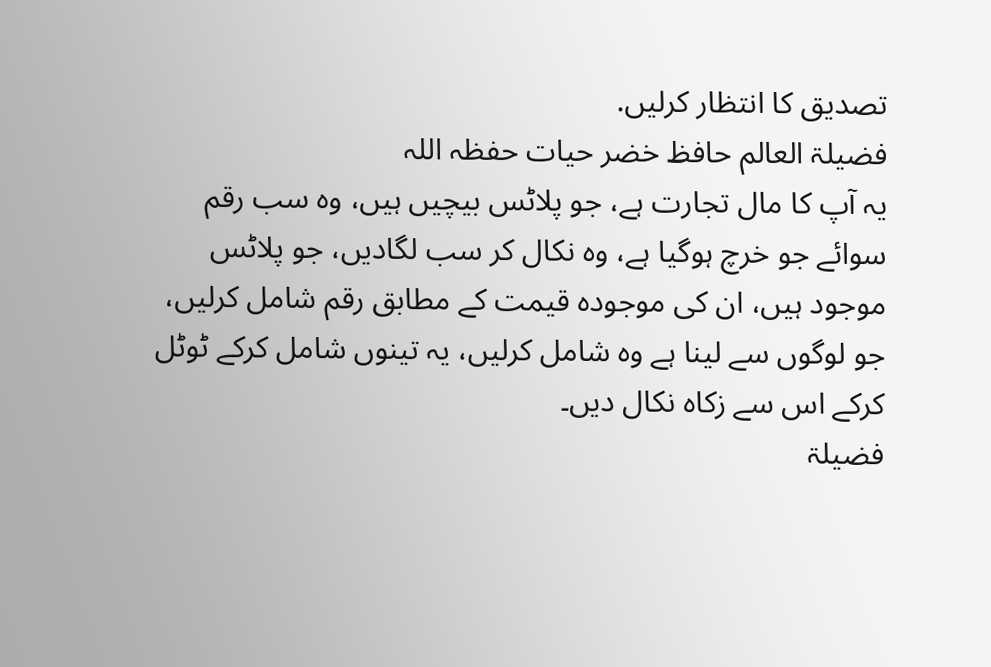تصدیق کا انتظار کرلیں.
فضیلۃ العالم حافظ خضر حیات حفظہ اللہ
یہ آپ کا مال تجارت ہے، جو پلاٹس بیچیں ہیں، وہ سب رقم سوائے جو خرچ ہوگیا ہے، وہ نکال کر سب لگادیں، جو پلاٹس موجود ہیں، ان کی موجودہ قیمت کے مطابق رقم شامل کرلیں، جو لوگوں سے لینا ہے وہ شامل کرلیں، یہ تینوں شامل کرکے ٹوٹل کرکے اس سے زکاہ نکال دیں۔
فضیلۃ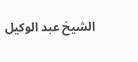الشیخ عبد الوکیل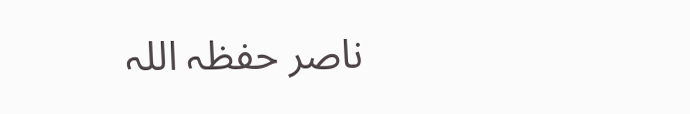ناصر حفظہ اللہ